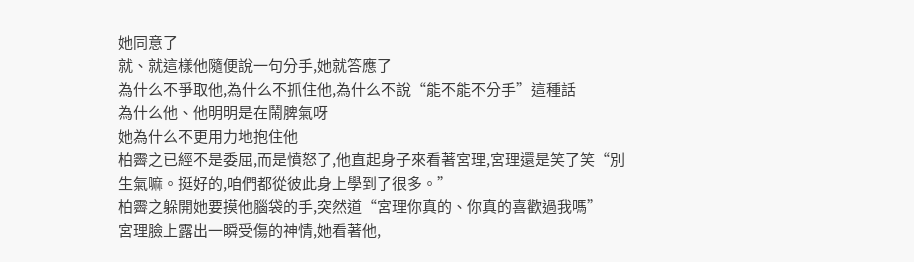她同意了
就、就這樣他隨便說一句分手,她就答應了
為什么不爭取他,為什么不抓住他,為什么不說“能不能不分手”這種話
為什么他、他明明是在鬧脾氣呀
她為什么不更用力地抱住他
柏霽之已經不是委屈,而是憤怒了,他直起身子來看著宮理,宮理還是笑了笑“別生氣嘛。挺好的,咱們都從彼此身上學到了很多。”
柏霽之躲開她要摸他腦袋的手,突然道“宮理你真的、你真的喜歡過我嗎”
宮理臉上露出一瞬受傷的神情,她看著他,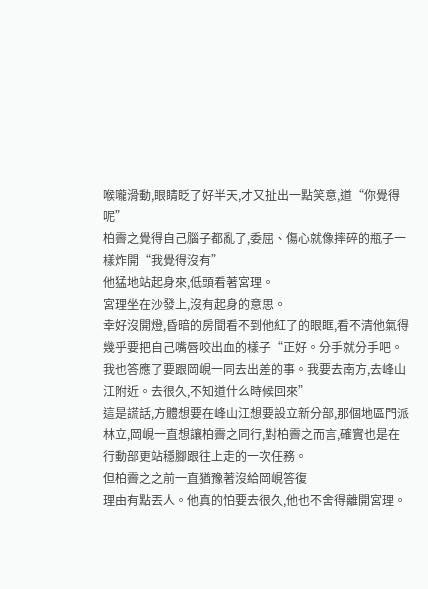喉嚨滑動,眼睛眨了好半天,才又扯出一點笑意,道“你覺得呢”
柏霽之覺得自己腦子都亂了,委屈、傷心就像摔碎的瓶子一樣炸開“我覺得沒有”
他猛地站起身來,低頭看著宮理。
宮理坐在沙發上,沒有起身的意思。
幸好沒開燈,昏暗的房間看不到他紅了的眼眶,看不清他氣得幾乎要把自己嘴唇咬出血的樣子“正好。分手就分手吧。我也答應了要跟岡峴一同去出差的事。我要去南方,去峰山江附近。去很久,不知道什么時候回來”
這是謊話,方體想要在峰山江想要設立新分部,那個地區門派林立,岡峴一直想讓柏霽之同行,對柏霽之而言,確實也是在行動部更站穩腳跟往上走的一次任務。
但柏霽之之前一直猶豫著沒給岡峴答復
理由有點丟人。他真的怕要去很久,他也不舍得離開宮理。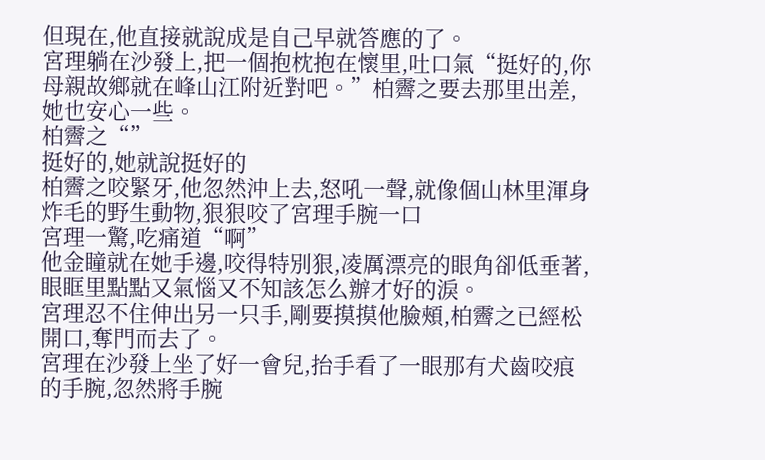但現在,他直接就說成是自己早就答應的了。
宮理躺在沙發上,把一個抱枕抱在懷里,吐口氣“挺好的,你母親故鄉就在峰山江附近對吧。”柏霽之要去那里出差,她也安心一些。
柏霽之“”
挺好的,她就說挺好的
柏霽之咬緊牙,他忽然沖上去,怒吼一聲,就像個山林里渾身炸毛的野生動物,狠狠咬了宮理手腕一口
宮理一驚,吃痛道“啊”
他金瞳就在她手邊,咬得特別狠,凌厲漂亮的眼角卻低垂著,眼眶里點點又氣惱又不知該怎么辦才好的淚。
宮理忍不住伸出另一只手,剛要摸摸他臉頰,柏霽之已經松開口,奪門而去了。
宮理在沙發上坐了好一會兒,抬手看了一眼那有犬齒咬痕的手腕,忽然將手腕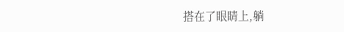搭在了眼睛上,躺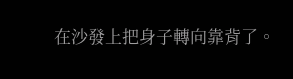在沙發上把身子轉向靠背了。